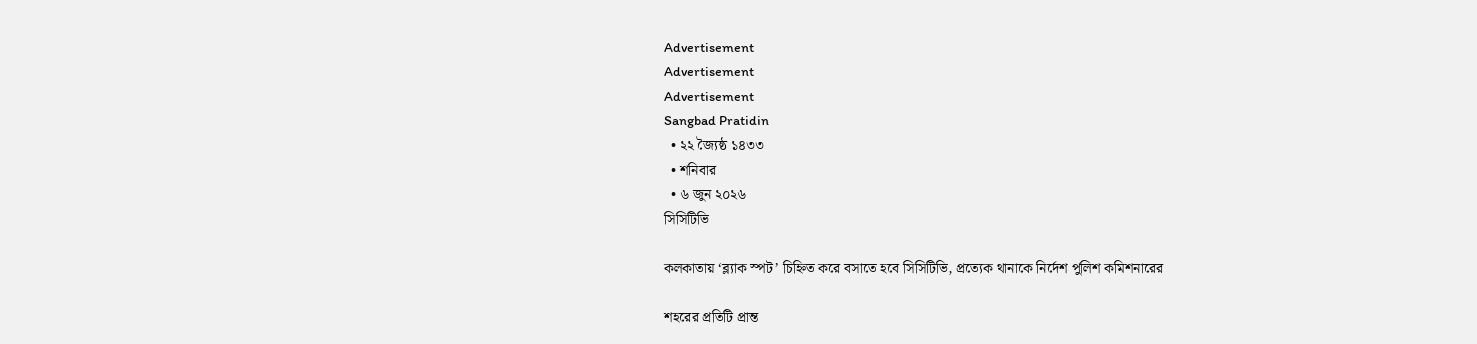Advertisement
Advertisement
Advertisement
Sangbad Pratidin
  • ২২ জ্যৈষ্ঠ ১৪৩৩
  • শনিবার
  • ৬ জুন ২০২৬
সিসিটিভি

কলকাতায় ‘ব্ল্যাক স্পট’ চিহ্নিত করে বসাতে হবে সিসিটিভি, প্রত্যেক থানাকে নির্দেশ পুলিশ কমিশনারের

শহরের প্রতিটি প্রান্ত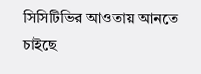সিসিটিভির আওতায় আনতে চাইছে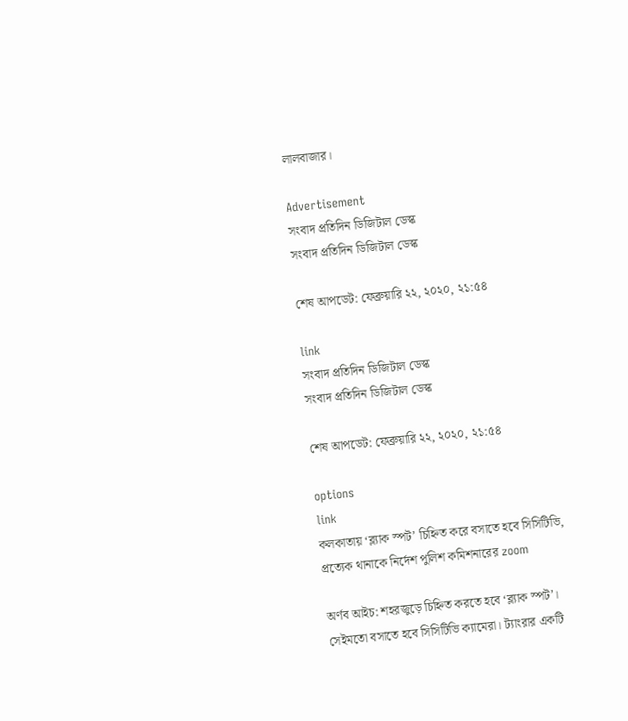লালবাজার।

Advertisement
সংবাদ প্রতিদিন ডিজিটাল ডেস্ক
সংবাদ প্রতিদিন ডিজিটাল ডেস্ক

শেষ আপডেট: ফেব্রুয়ারি ২২, ২০২০, ২১:৫৪

link
সংবাদ প্রতিদিন ডিজিটাল ডেস্ক
সংবাদ প্রতিদিন ডিজিটাল ডেস্ক

শেষ আপডেট: ফেব্রুয়ারি ২২, ২০২০, ২১:৫৪

options
link
কলকাতায় ‘ব্ল্যাক স্পট’ চিহ্নিত করে বসাতে হবে সিসিটিভি, প্রত্যেক থানাকে নির্দেশ পুলিশ কমিশনারের zoom

অর্ণব আইচ: শহরজুড়ে চিহ্নিত করতে হবে ‘ব্ল্যাক স্পট’। সেইমতো বসাতে হবে সিসিটিভি ক্যামেরা। ট্যাংরার একটি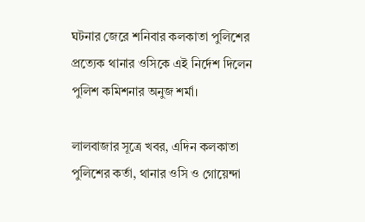ঘটনার জেরে শনিবার কলকাতা পুলিশের প্রত্যেক থানার ওসিকে এই নির্দেশ দিলেন পুলিশ কমিশনার অনুজ শর্মা।

লালবাজার সূত্রে খবর, এদিন কলকাতা পুলিশের কর্তা, থানার ওসি ও গোয়েন্দা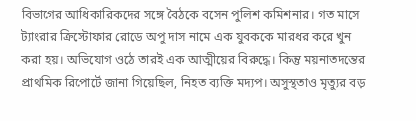বিভাগের আধিকারিকদের সঙ্গে বৈঠকে বসেন পুলিশ কমিশনার। গত মাসে ট্যাংরার ক্রিস্টোফার রোডে অপু দাস নামে এক যুবককে মারধর করে খুন করা হয়। অভিযোগ ওঠে তারই এক আত্মীয়ের বিরুদ্ধে। কিন্তু ময়নাতদন্তের প্রাথমিক রিপোর্টে জানা গিয়েছিল, নিহত ব্যক্তি মদ্যপ। অসুস্থতাও মৃত্যুর বড়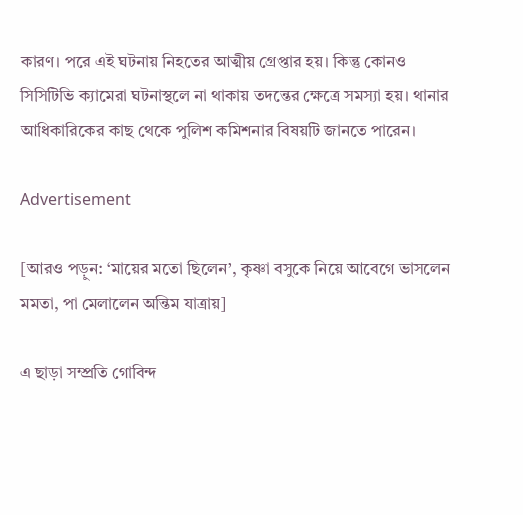কারণ। পরে এই ঘটনায় নিহতের আত্মীয় গ্রেপ্তার হয়। কিন্তু কোনও সিসিটিভি ক্যামেরা ঘটনাস্থলে না থাকায় তদন্তের ক্ষেত্রে সমস্যা হয়। থানার আধিকারিকের কাছ থেকে পুলিশ কমিশনার বিষয়টি জানতে পারেন।

Advertisement

[আরও পড়ুন: ‘মায়ের মতো ছিলেন’, কৃষ্ণা বসুকে নিয়ে আবেগে ভাসলেন মমতা, পা মেলালেন অন্তিম যাত্রায়]

এ ছাড়া সম্প্রতি গোবিন্দ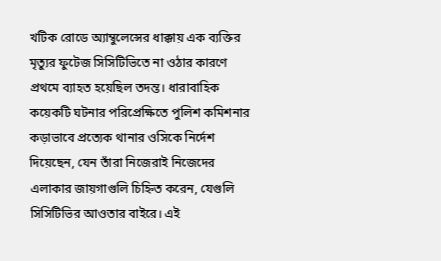খটিক রোডে অ্যাম্বুলেন্সের ধাক্কায় এক ব্যক্তির মৃত্যুর ফুটেজ সিসিটিভিতে না ওঠার কারণে প্রথমে ব্যাহত হয়েছিল তদন্ত। ধারাবাহিক কয়েকটি ঘটনার পরিপ্রেক্ষিতে পুলিশ কমিশনার কড়াভাবে প্রত্যেক থানার ওসিকে নির্দেশ দিয়েছেন, যেন তাঁরা নিজেরাই নিজেদের এলাকার জায়গাগুলি চিহ্নিত করেন, যেগুলি সিসিটিভির আওতার বাইরে। এই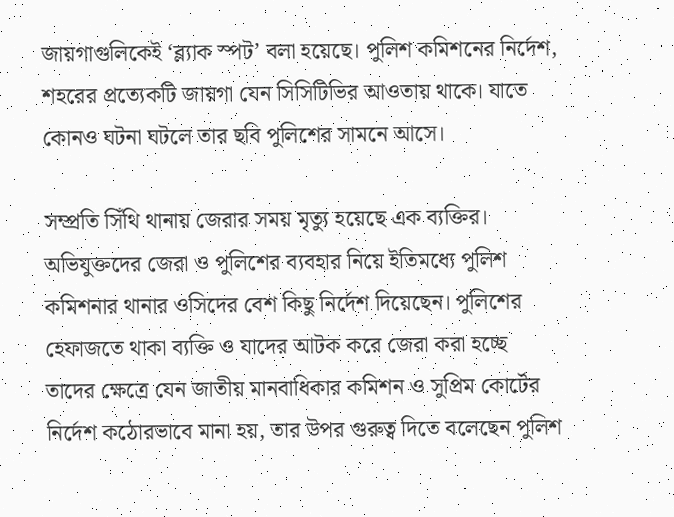জায়গাগুলিকেই ‘ব্ল্যাক স্পট’ বলা হয়েছে। পুলিশ কমিশনের নির্দেশ, শহরের প্রত্যেকটি জায়গা যেন সিসিটিভির আওতায় থাকে। যাতে কোনও ঘটনা ঘটলে তার ছবি পুলিশের সামনে আসে।

সম্প্রতি সিঁথি থানায় জেরার সময় মৃত্যু হয়েছে এক ব্যক্তির। অভিযুক্তদের জেরা ও পুলিশের ব্যবহার নিয়ে ইতিমধ্যে পুলিশ কমিশনার থানার ওসিদের বেশ কিছু নির্দেশ দিয়েছেন। পুলিশের হেফাজতে থাকা ব্যক্তি ও যাদের আটক করে জেরা করা হচ্ছে তাদের ক্ষেত্রে যেন জাতীয় মানবাধিকার কমিশন ও সুপ্রিম কোর্টের নির্দেশ কঠোরভাবে মানা হয়, তার উপর গুরুত্ব দিতে বলেছেন পুলিশ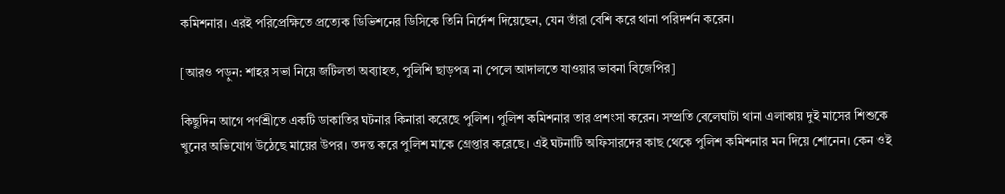কমিশনার। এরই পরিপ্রেক্ষিতে প্রত্যেক ডিভিশনের ডিসিকে তিনি নির্দেশ দিয়েছেন, যেন তাঁরা বেশি করে থানা পরিদর্শন করেন।

[আরও পড়ুন: শাহর সভা নিয়ে জটিলতা অব্যাহত, পুলিশি ছাড়পত্র না পেলে আদালতে যাওয়ার ভাবনা বিজেপির]

কিছুদিন আগে পর্ণশ্রীতে একটি ডাকাতির ঘটনার কিনারা করেছে পুলিশ। পুলিশ কমিশনার তার প্রশংসা করেন। সম্প্রতি বেলেঘাটা থানা এলাকায় দুই মাসের শিশুকে খুনের অভিযোগ উঠেছে মায়ের উপর। তদন্ত করে পুলিশ মাকে গ্রেপ্তার করেছে। এই ঘটনাটি অফিসারদের কাছ থেকে পুলিশ কমিশনার মন দিয়ে শোনেন। কেন ওই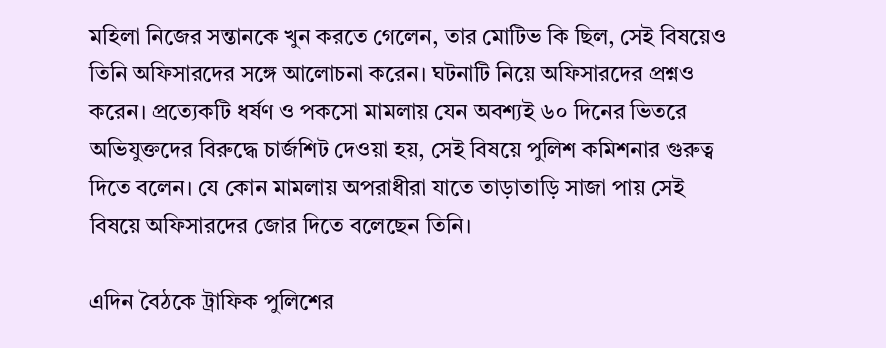মহিলা নিজের সন্তানকে খুন করতে গেলেন, তার মোটিভ কি ছিল, সেই বিষয়েও তিনি অফিসারদের সঙ্গে আলোচনা করেন। ঘটনাটি নিয়ে অফিসারদের প্রশ্নও করেন। প্রত্যেকটি ধর্ষণ ও পকসো মামলায় যেন অবশ্যই ৬০ দিনের ভিতরে অভিযুক্তদের বিরুদ্ধে চার্জশিট দেওয়া হয়, সেই বিষয়ে পুলিশ কমিশনার গুরুত্ব দিতে বলেন। যে কোন মামলায় অপরাধীরা যাতে তাড়াতাড়ি সাজা পায় সেই বিষয়ে অফিসারদের জোর দিতে বলেছেন তিনি।

এদিন বৈঠকে ট্রাফিক পুলিশের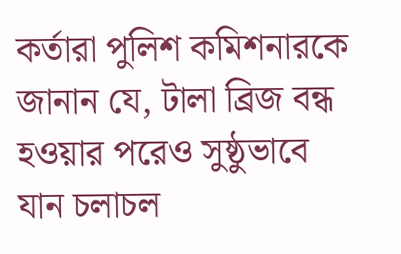কর্তারা পুলিশ কমিশনারকে জানান যে, টালা ব্রিজ বন্ধ হওয়ার পরেও সুষ্ঠুভাবে যান চলাচল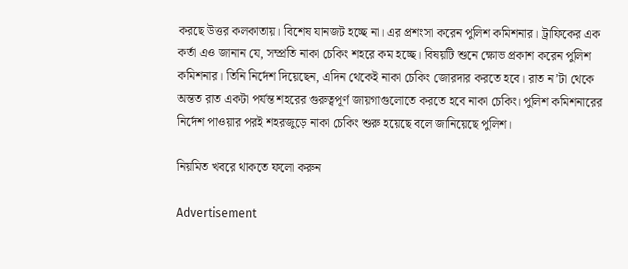করছে উত্তর কলকাতায়। বিশেষ যানজট হচ্ছে না। এর প্রশংসা করেন পুলিশ কমিশনার। ট্রাফিকের এক কর্তা এও জানান যে, সম্প্রতি নাকা চেকিং শহরে কম হচ্ছে। বিষয়টি শুনে ক্ষোভ প্রকাশ করেন পুলিশ কমিশনার। তিনি নির্দেশ দিয়েছেন, এদিন থেকেই নাকা চেকিং জোরদার করতে হবে। রাত ন’টা থেকে অন্তত রাত একটা পর্যন্ত শহরের গুরুত্বপূর্ণ জায়গাগুলোতে করতে হবে নাকা চেকিং। পুলিশ কমিশনারের নির্দেশ পাওয়ার পরই শহরজুড়ে নাকা চেকিং শুরু হয়েছে বলে জানিয়েছে পুলিশ।

নিয়মিত খবরে থাকতে ফলো করুন

Advertisement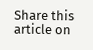Share this article on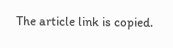The article link is copied.